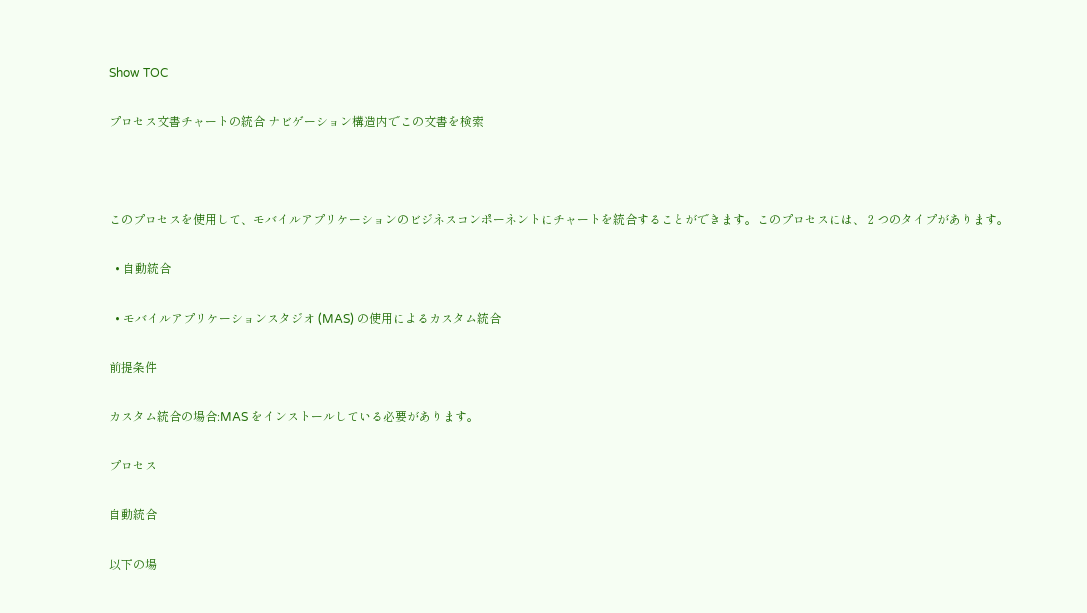Show TOC

プロセス文書チャートの統合 ナビゲーション構造内でこの文書を検索



このプロセスを使用して、モバイルアプリケーションのビジネスコンポーネントにチャートを統合することができます。このプロセスには、 2 つのタイプがあります。

  • 自動統合

  • モバイルアプリケーションスタジオ (MAS) の使用によるカスタム統合

前提条件

カスタム統合の場合:MAS をインストールしている必要があります。

プロセス

自動統合

以下の場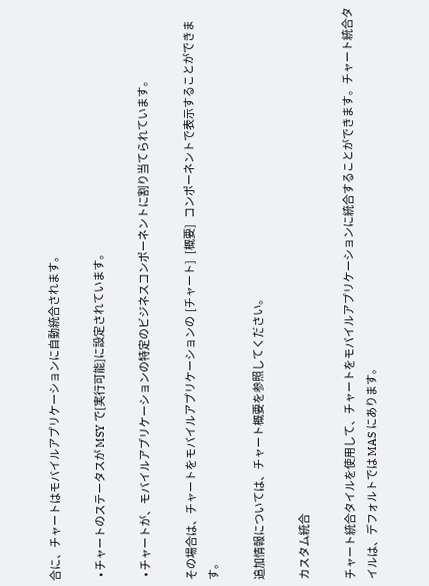合に、チャートはモバイルアプリケーションに自動統合されます。

  • チャートのステータスが MSY で[実行可能]に設定されています。

  • チャートが、モバイルアプリケーションの特定のビジネスコンポーネントに割り当てられています。

その場合は、チャートをモバイルアプリケーションの  [チャート]   [概要]   コンポーネントで表示することができます。

追加情報については、チャート概要を参照してください。

カスタム統合

チャート統合タイルを使用して、チャートをモバイルアプリケーションに統合することができます。チャート統合タイルは、デフォルトでは MAS にあります。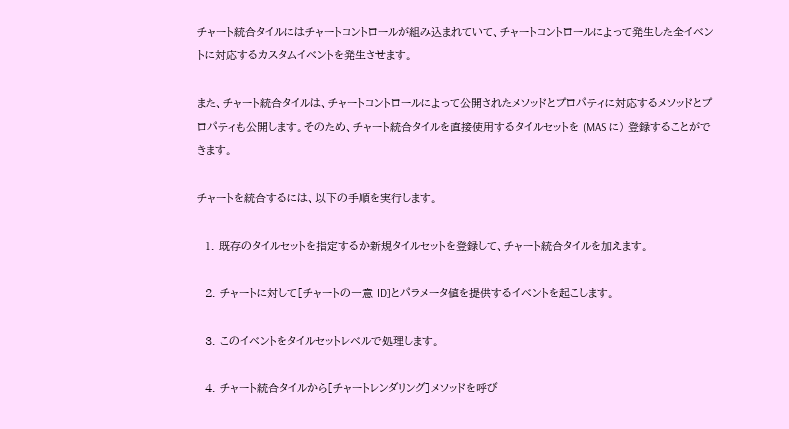チャート統合タイルにはチャートコントロールが組み込まれていて、チャートコントロールによって発生した全イベントに対応するカスタムイベントを発生させます。

また、チャート統合タイルは、チャートコントロールによって公開されたメソッドとプロパティに対応するメソッドとプロパティも公開します。そのため、チャート統合タイルを直接使用するタイルセットを (MAS に) 登録することができます。

チャートを統合するには、以下の手順を実行します。

  1. 既存のタイルセットを指定するか新規タイルセットを登録して、チャート統合タイルを加えます。

  2. チャートに対して[チャートの一意 ID]とパラメータ値を提供するイベントを起こします。

  3. このイベントをタイルセットレベルで処理します。

  4. チャート統合タイルから[チャートレンダリング]メソッドを呼び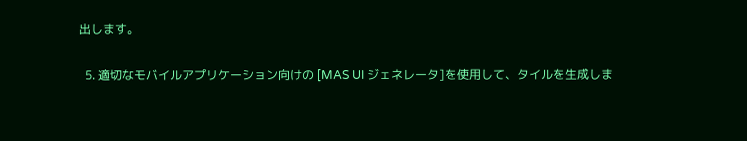出します。

  5. 適切なモバイルアプリケーション向けの [MAS UI ジェネレータ]を使用して、タイルを生成しま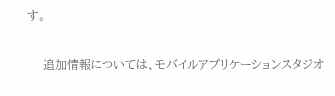す。

    追加情報については、モバイルアプリケーションスタジオ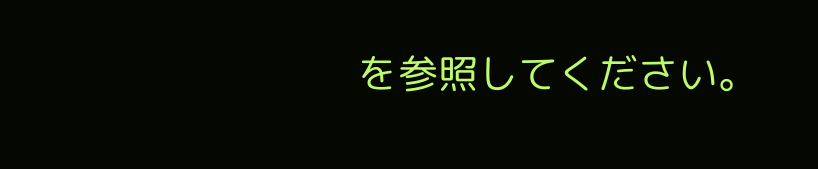を参照してください。